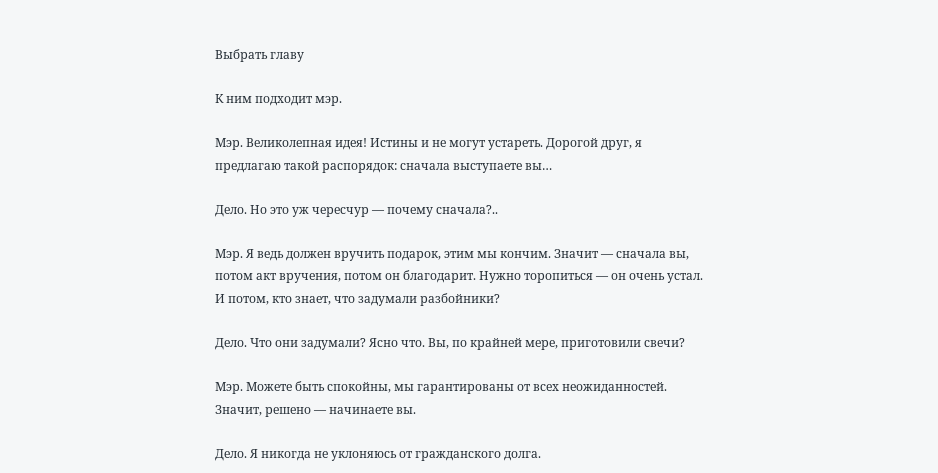Выбрать главу

К ним подходит мэр.

Мэр. Великолепная идея! Истины и не могут устареть. Дорогой друг, я предлагаю такой распорядок: сначала выступаете вы…

Дело. Но это уж чересчур — почему сначала?..

Мэр. Я ведь должен вручить подарок, этим мы кончим. Значит — сначала вы, потом акт вручения, потом он благодарит. Нужно торопиться — он очень устал. И потом, кто знает, что задумали разбойники?

Дело. Что они задумали? Ясно что. Вы, по крайней мере, приготовили свечи?

Мэр. Можете быть спокойны, мы гарантированы от всех неожиданностей. Значит, решено — начинаете вы.

Дело. Я никогда не уклоняюсь от гражданского долга.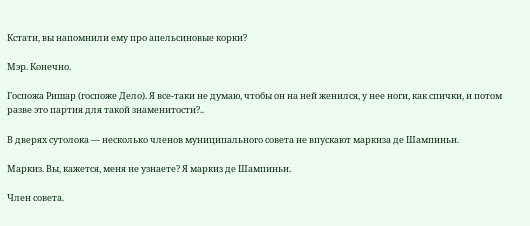Кстати, вы напомнили ему про апельсиновые корки?

Мэр. Конечно.

Госпожа Ришар (госпоже Дело). Я все-таки не думаю, чтобы он на ней женился, у нее ноги, как спички, и потом разве это партия для такой знаменитости?..

В дверях сутолока — несколько членов муниципального совета не впускают маркиза де Шампиньи.

Маркиз. Вы, кажется, меня не узнаете? Я маркиз де Шампиньи.

Член совета.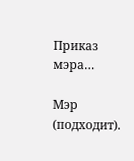Приказ мэра…

Мэр (подходит).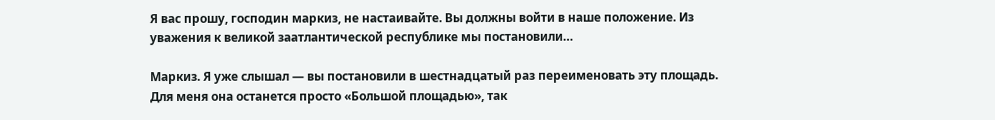Я вас прошу, господин маркиз, не настаивайте. Вы должны войти в наше положение. Из уважения к великой заатлантической республике мы постановили…

Маркиз. Я уже слышал — вы постановили в шестнадцатый раз переименовать эту площадь. Для меня она останется просто «Большой площадью», так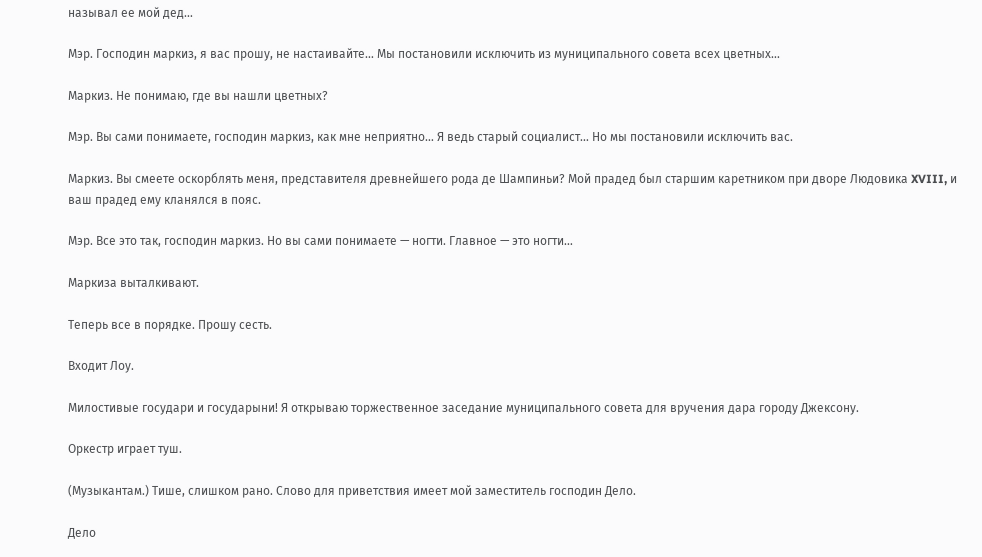называл ее мой дед…

Мэр. Господин маркиз, я вас прошу, не настаивайте… Мы постановили исключить из муниципального совета всех цветных…

Маркиз. Не понимаю, где вы нашли цветных?

Мэр. Вы сами понимаете, господин маркиз, как мне неприятно… Я ведь старый социалист… Но мы постановили исключить вас.

Маркиз. Вы смеете оскорблять меня, представителя древнейшего рода де Шампиньи? Мой прадед был старшим каретником при дворе Людовика XVIII, и ваш прадед ему кланялся в пояс.

Мэр. Все это так, господин маркиз. Но вы сами понимаете — ногти. Главное — это ногти…

Маркиза выталкивают.

Теперь все в порядке. Прошу сесть.

Входит Лоу.

Милостивые государи и государыни! Я открываю торжественное заседание муниципального совета для вручения дара городу Джексону.

Оркестр играет туш.

(Музыкантам.) Тише, слишком рано. Слово для приветствия имеет мой заместитель господин Дело.

Дело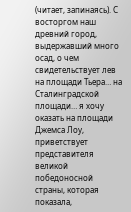(читает, запинаясь). С восторгом наш древний город, выдержавший много осад, о чем свидетельствует лев на площади Тьера… на Сталинградской площади… я хочу оказать на площади Джемса Лоу, приветствует представителя великой победоносной страны, которая показала,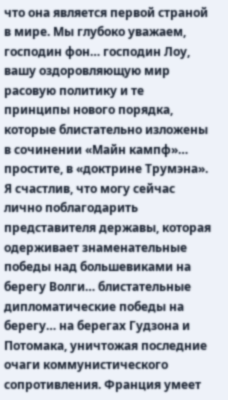что она является первой страной в мире. Мы глубоко уважаем, господин фон… господин Лоу, вашу оздоровляющую мир расовую политику и те принципы нового порядка, которые блистательно изложены в сочинении «Майн кампф»… простите, в «доктрине Трумэна». Я счастлив, что могу сейчас лично поблагодарить представителя державы, которая одерживает знаменательные победы над большевиками на берегу Волги… блистательные дипломатические победы на берегу… на берегах Гудзона и Потомака, уничтожая последние очаги коммунистического сопротивления. Франция умеет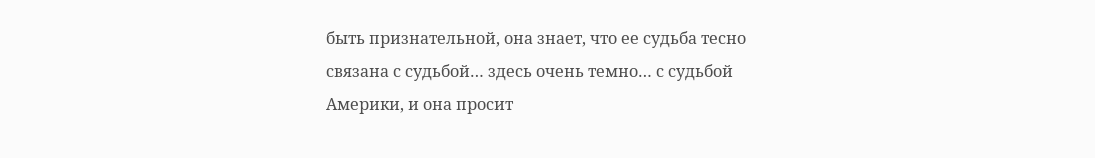быть признательной, она знает, что ее судьба тесно связана с судьбой… здесь очень темно… с судьбой Америки, и она просит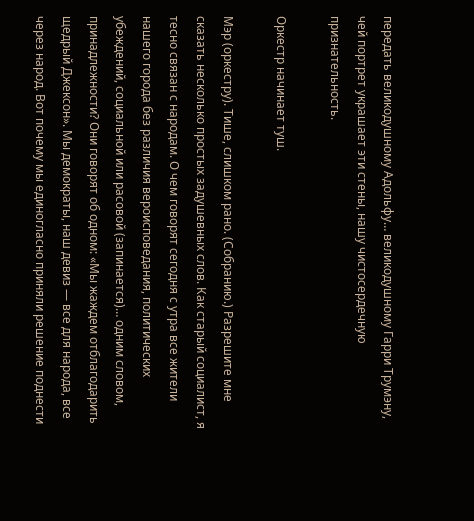передать великодушному Адольфу… великодушному Гарри Трумэну, чей портрет украшает эти стены, нашу чистосердечную признательность.

Оркестр начинает туш.

Мэр (оркестру). Тише, слишком рано. (Собранию.) Разрешите мне сказать несколько простых задушевных слов. Как старый социалист, я тесно связан с народам. О чем говорят сегодня с утра все жители нашего города без различия вероисповедания, политических убеждений, социальной или расовой (запинается)… одним словом, принадлежности? Они говорят об одном: «Мы жаждем отблагодарить щедрый Джексон». Мы демократы, наш девиз — все для народа, все через народ. Вот почему мы единогласно приняли решение поднести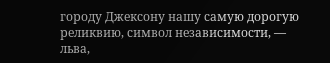городу Джексону нашу самую дорогую реликвию, символ независимости, — льва,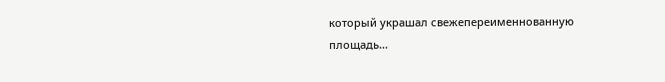который украшал свежепереименнованную площадь…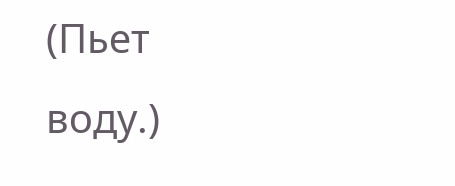(Пьет воду.)